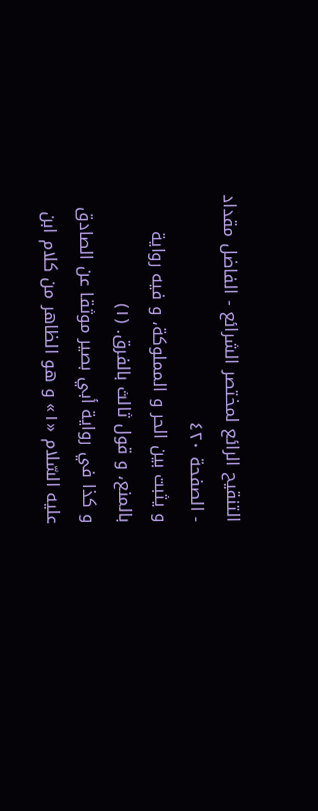التنقيح الرائع لمختصر الشرائع - الفاضل مقداد - الصفحة ٤٢٠
و يثبت بين الحر و المملوكة، و فيه رواية بالمنع، و قول ثالث بالفرق. (١)
و كذا في رواية أبي بصير موثقا عن الصادق عليه السّلام «١» و هو الظاهر من كلام ابن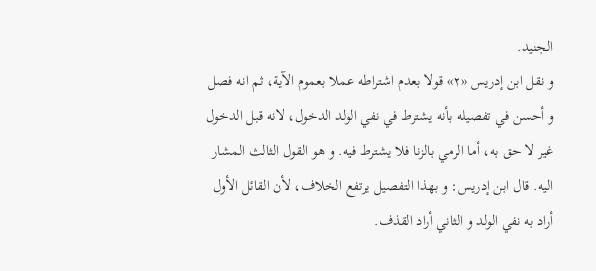الجنيد.
و نقل ابن إدريس «٢» قولا بعدم اشتراطه عملا بعموم الآية، ثم انه فصل و أحسن في تفصيله بأنه يشترط في نفي الولد الدخول، لانه قبل الدخول غير لا حق به، أما الرمي بالزنا فلا يشترط فيه. و هو القول الثالث المشار اليه. قال ابن إدريس: و بهذا التفصيل يرتفع الخلاف، لأن القائل الأول أراد به نفي الولد و الثاني أراد القذف.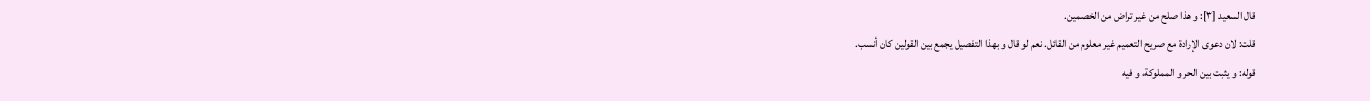قال السعيد [٣]: و هذا صلح من غير تراض من الخصمين.
قلت: لان دعوى الإرادة مع صريح التعميم غير معلوم من القائل. نعم لو قال و بهذا التفصيل يجمع بين القولين كان أنسب.
قوله: و يثبت بين الحر و المملوكة، و فيه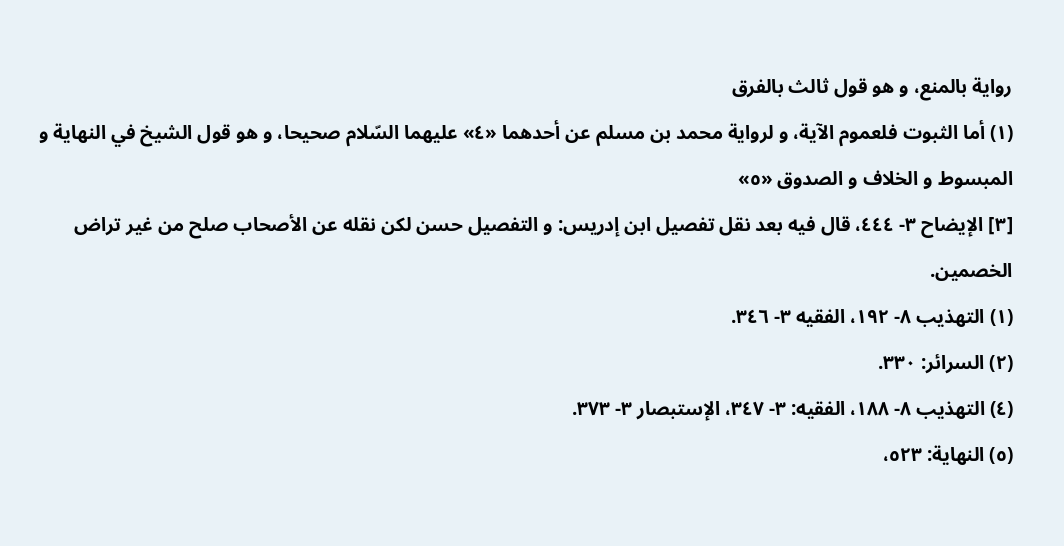رواية بالمنع، و هو قول ثالث بالفرق
(١) أما الثبوت فلعموم الآية، و لرواية محمد بن مسلم عن أحدهما «٤» عليهما السّلام صحيحا، و هو قول الشيخ في النهاية و المبسوط و الخلاف و الصدوق «٥»
[٣] الإيضاح ٣- ٤٤٤، قال فيه بعد نقل تفصيل ابن إدريس: و التفصيل حسن لكن نقله عن الأصحاب صلح من غير تراض الخصمين.
(١) التهذيب ٨- ١٩٢، الفقيه ٣- ٣٤٦.
(٢) السرائر: ٣٣٠.
(٤) التهذيب ٨- ١٨٨، الفقيه: ٣- ٣٤٧، الإستبصار ٣- ٣٧٣.
(٥) النهاية: ٥٢٣،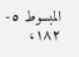المبسوط ٥- ١٨٢،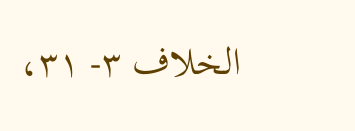الخلاف ٣- ٣١،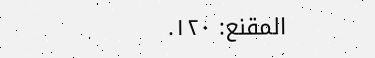المقنع: ١٢٠.